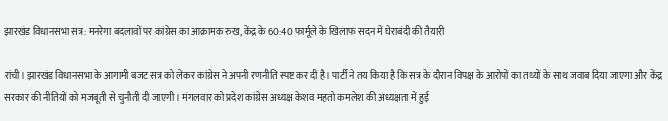झारखंड विधानसभा सत्र: मनरेगा बदलावों पर कांग्रेस का आक्रामक रुख, केंद्र के 60:40 फार्मूले के खिलाफ सदन में घेराबंदी की तैयारी

रांची। झारखंड विधानसभा के आगामी बजट सत्र को लेकर कांग्रेस ने अपनी रणनीति स्पष्ट कर दी है। पार्टी ने तय किया है कि सत्र के दौरान विपक्ष के आरोपों का तथ्यों के साथ जवाब दिया जाएगा और केंद्र सरकार की नीतियों को मजबूती से चुनौती दी जाएगी। मंगलवार को प्रदेश कांग्रेस अध्यक्ष केशव महतो कमलेश की अध्यक्षता में हुई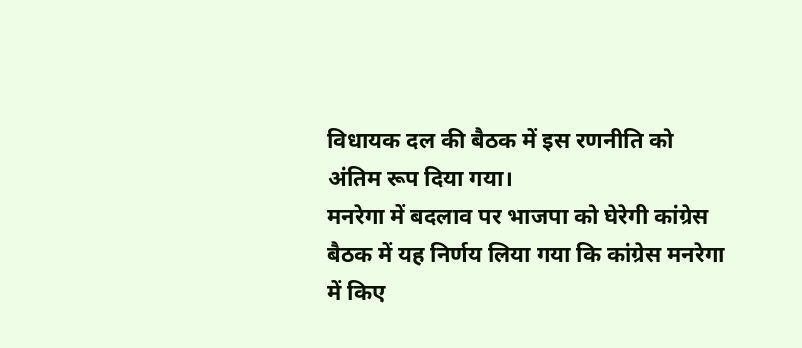विधायक दल की बैठक में इस रणनीति को अंतिम रूप दिया गया।
मनरेगा में बदलाव पर भाजपा को घेरेगी कांग्रेस
बैठक में यह निर्णय लिया गया कि कांग्रेस मनरेगा में किए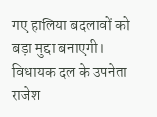गए हालिया बदलावों को बड़ा मुद्दा बनाएगी। विधायक दल के उपनेता राजेश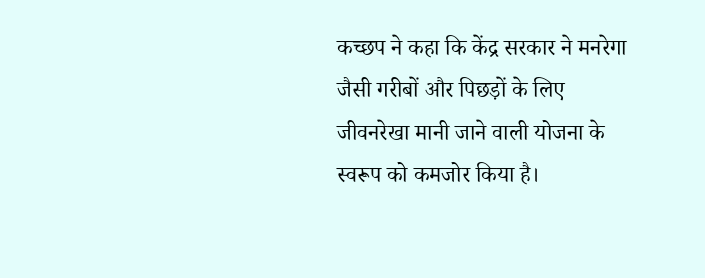कच्छप ने कहा कि केंद्र सरकार ने मनरेगा जैसी गरीबों और पिछड़ों के लिए जीवनरेखा मानी जाने वाली योजना के स्वरूप को कमजोर किया है।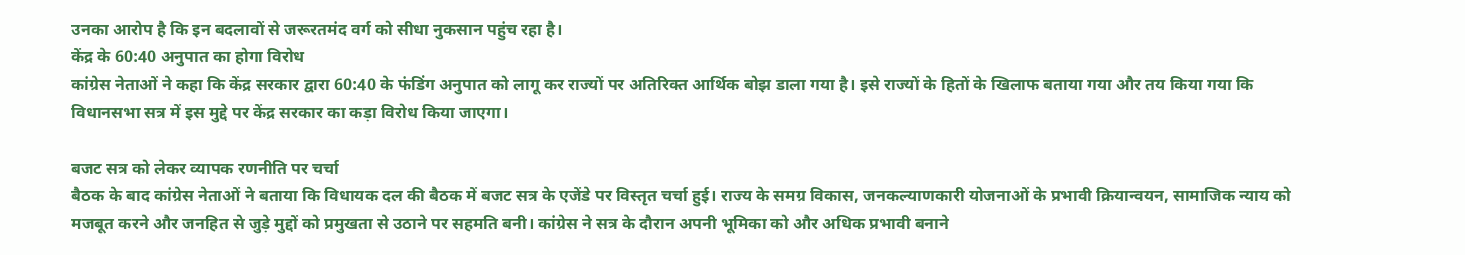उनका आरोप है कि इन बदलावों से जरूरतमंद वर्ग को सीधा नुकसान पहुंच रहा है।
केंद्र के 60:40 अनुपात का होगा विरोध
कांग्रेस नेताओं ने कहा कि केंद्र सरकार द्वारा 60:40 के फंडिंग अनुपात को लागू कर राज्यों पर अतिरिक्त आर्थिक बोझ डाला गया है। इसे राज्यों के हितों के खिलाफ बताया गया और तय किया गया कि विधानसभा सत्र में इस मुद्दे पर केंद्र सरकार का कड़ा विरोध किया जाएगा।

बजट सत्र को लेकर व्यापक रणनीति पर चर्चा
बैठक के बाद कांग्रेस नेताओं ने बताया कि विधायक दल की बैठक में बजट सत्र के एजेंडे पर विस्तृत चर्चा हुई। राज्य के समग्र विकास, जनकल्याणकारी योजनाओं के प्रभावी क्रियान्वयन, सामाजिक न्याय को मजबूत करने और जनहित से जुड़े मुद्दों को प्रमुखता से उठाने पर सहमति बनी। कांग्रेस ने सत्र के दौरान अपनी भूमिका को और अधिक प्रभावी बनाने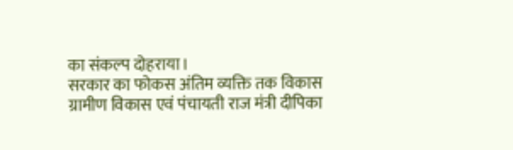का संकल्प दोहराया।
सरकार का फोकस अंतिम व्यक्ति तक विकास
ग्रामीण विकास एवं पंचायती राज मंत्री दीपिका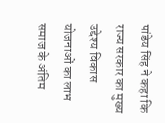पांडेय सिंह ने कहा कि राज्य सरकार का मुख्य उद्देश्य विकास योजनाओं का लाभ समाज के अंतिम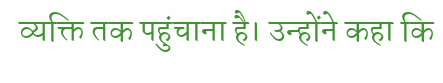व्यक्ति तक पहुंचाना है। उन्होंने कहा कि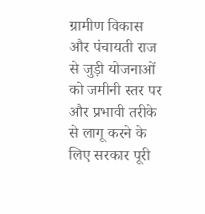ग्रामीण विकास और पंचायती राज से जुड़ी योजनाओं को जमीनी स्तर पर और प्रभावी तरीके से लागू करने के लिए सरकार पूरी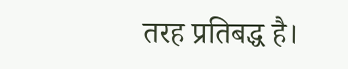तरह प्रतिबद्ध है।